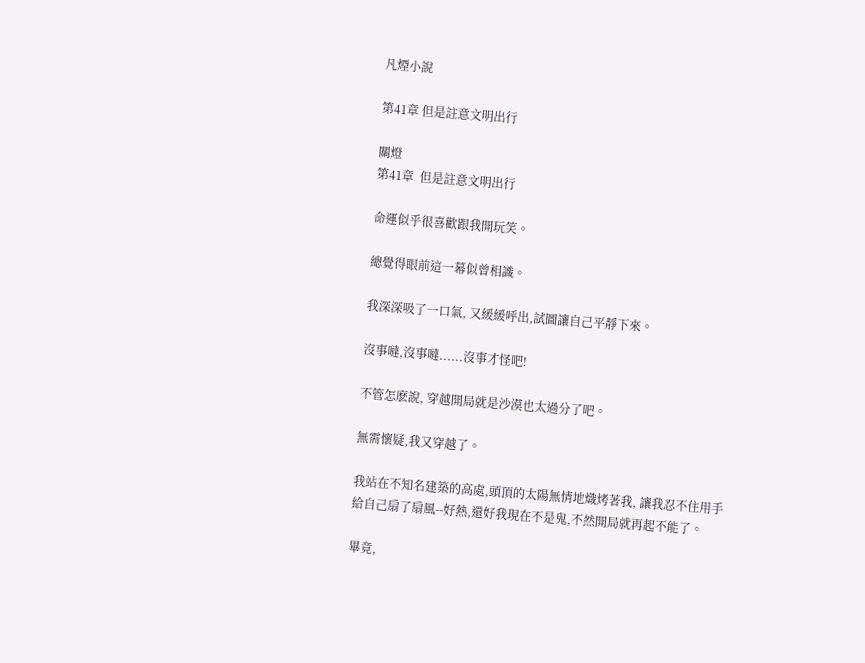凡煙小說

第41章 但是註意文明出行

關燈
第41章  但是註意文明出行

命運似乎很喜歡跟我開玩笑。

總覺得眼前這一幕似曾相識。

我深深吸了一口氣, 又緩緩呼出,試圖讓自己平靜下來。

沒事噠,沒事噠......沒事才怪吧!

不管怎麽說, 穿越開局就是沙漠也太過分了吧。

無需懷疑,我又穿越了。

我站在不知名建築的高處,頭頂的太陽無情地熾烤著我, 讓我忍不住用手給自己扇了扇風--好熱,還好我現在不是鬼,不然開局就再起不能了。

畢竟,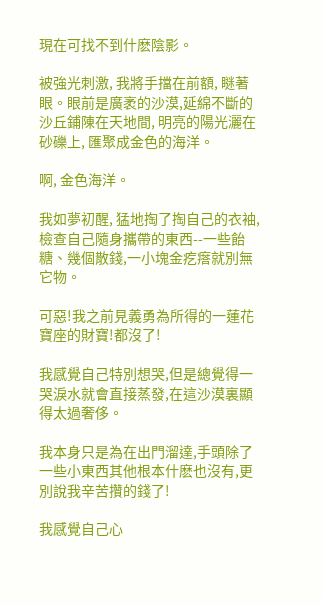現在可找不到什麽陰影。

被強光刺激, 我將手擋在前額, 瞇著眼。眼前是廣袤的沙漠,延綿不斷的沙丘鋪陳在天地間, 明亮的陽光灑在砂礫上, 匯聚成金色的海洋。

啊, 金色海洋。

我如夢初醒, 猛地掏了掏自己的衣袖,檢查自己隨身攜帶的東西--一些飴糖、幾個散錢,一小塊金疙瘩就別無它物。

可惡!我之前見義勇為所得的一蓮花寶座的財寶!都沒了!

我感覺自己特別想哭,但是總覺得一哭淚水就會直接蒸發,在這沙漠裏顯得太過奢侈。

我本身只是為在出門溜達,手頭除了一些小東西其他根本什麽也沒有,更別說我辛苦攢的錢了!

我感覺自己心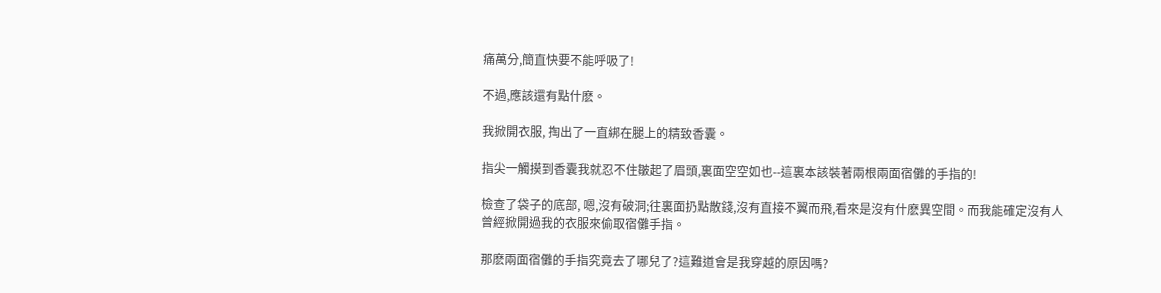痛萬分,簡直快要不能呼吸了!

不過,應該還有點什麽。

我掀開衣服, 掏出了一直綁在腿上的精致香囊。

指尖一觸摸到香囊我就忍不住皺起了眉頭,裏面空空如也--這裏本該裝著兩根兩面宿儺的手指的!

檢查了袋子的底部, 嗯,沒有破洞;往裏面扔點散錢,沒有直接不翼而飛,看來是沒有什麽異空間。而我能確定沒有人曾經掀開過我的衣服來偷取宿儺手指。

那麽兩面宿儺的手指究竟去了哪兒了?這難道會是我穿越的原因嗎?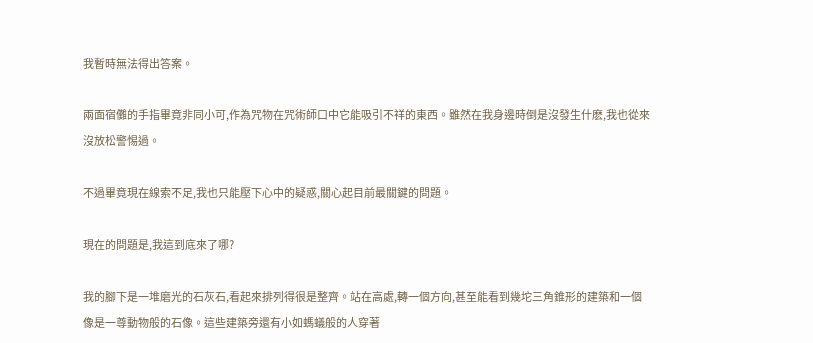我暫時無法得出答案。

兩面宿儺的手指畢竟非同小可,作為咒物在咒術師口中它能吸引不祥的東西。雖然在我身邊時倒是沒發生什麽,我也從來沒放松警惕過。

不過畢竟現在線索不足,我也只能壓下心中的疑惑,關心起目前最關鍵的問題。

現在的問題是,我這到底來了哪?

我的腳下是一堆磨光的石灰石,看起來排列得很是整齊。站在高處,轉一個方向,甚至能看到幾坨三角錐形的建築和一個像是一尊動物般的石像。這些建築旁還有小如螞蟻般的人穿著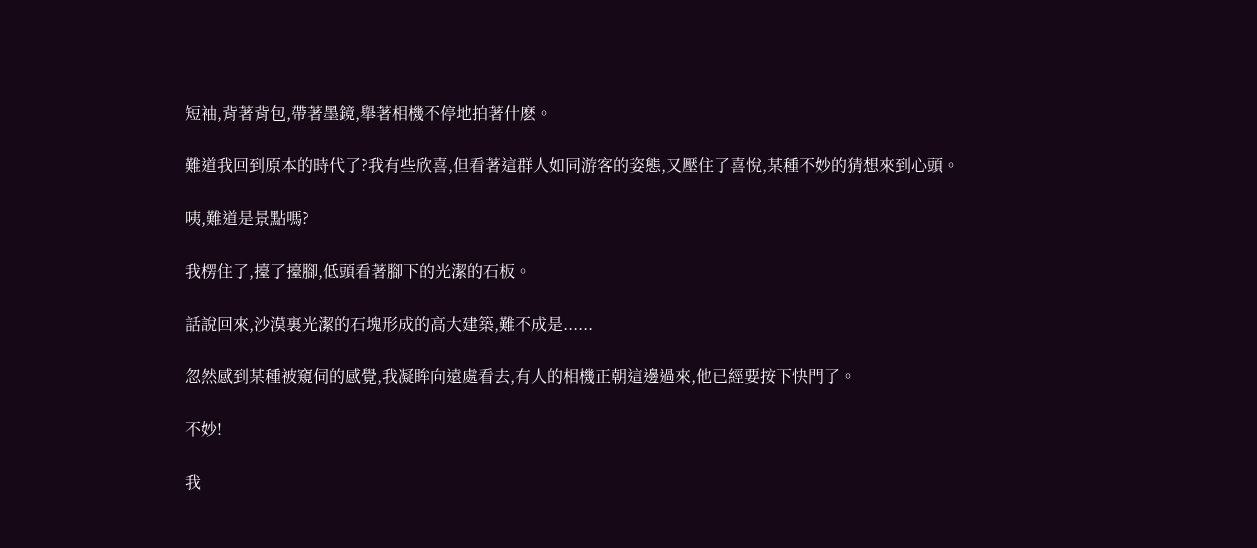短袖,背著背包,帶著墨鏡,舉著相機不停地拍著什麽。

難道我回到原本的時代了?我有些欣喜,但看著這群人如同游客的姿態,又壓住了喜悅,某種不妙的猜想來到心頭。

咦,難道是景點嗎?

我楞住了,擡了擡腳,低頭看著腳下的光潔的石板。

話說回來,沙漠裏光潔的石塊形成的高大建築,難不成是......

忽然感到某種被窺伺的感覺,我凝眸向遠處看去,有人的相機正朝這邊過來,他已經要按下快門了。

不妙!

我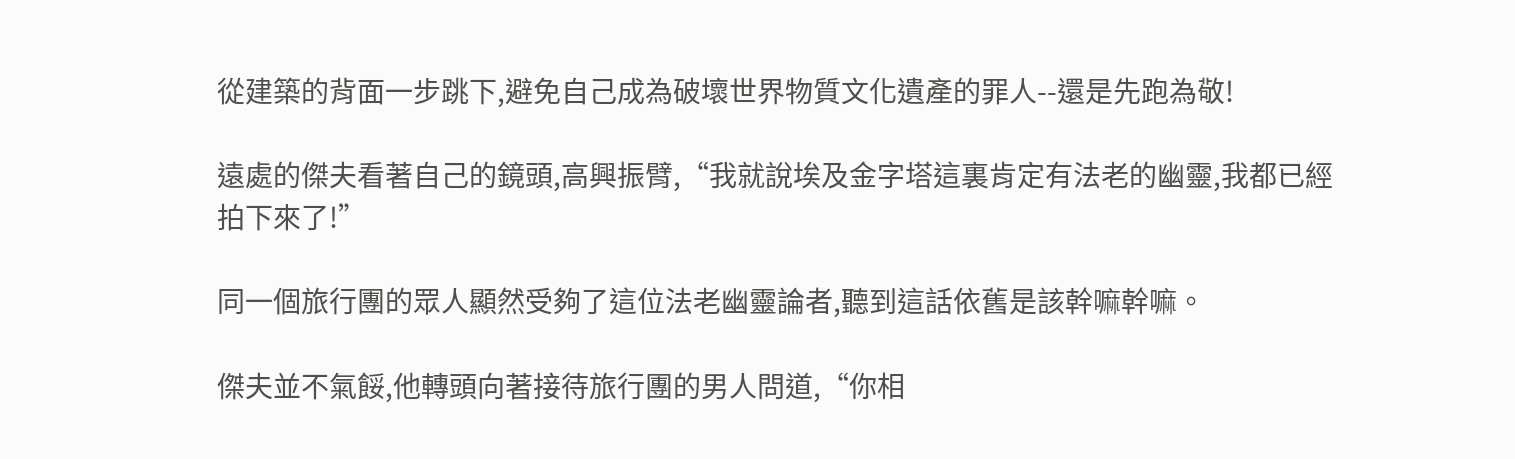從建築的背面一步跳下,避免自己成為破壞世界物質文化遺產的罪人--還是先跑為敬!

遠處的傑夫看著自己的鏡頭,高興振臂,“我就說埃及金字塔這裏肯定有法老的幽靈,我都已經拍下來了!”

同一個旅行團的眾人顯然受夠了這位法老幽靈論者,聽到這話依舊是該幹嘛幹嘛。

傑夫並不氣餒,他轉頭向著接待旅行團的男人問道,“你相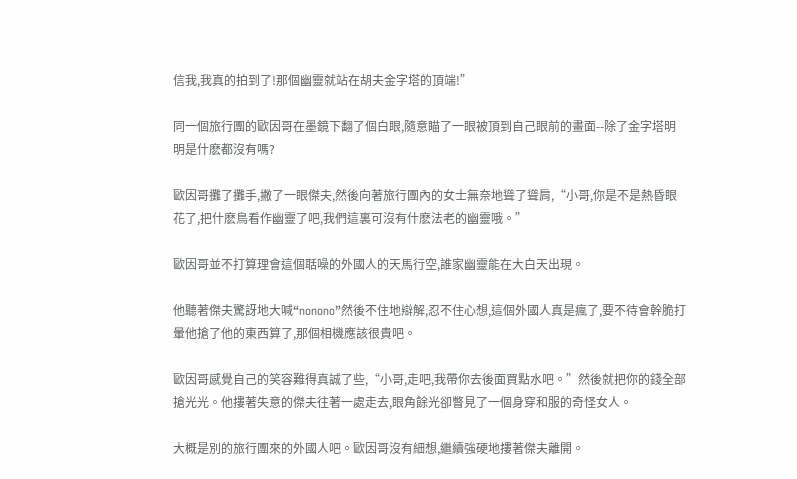信我,我真的拍到了!那個幽靈就站在胡夫金字塔的頂端!”

同一個旅行團的歐因哥在墨鏡下翻了個白眼,隨意瞄了一眼被頂到自己眼前的畫面--除了金字塔明明是什麽都沒有嗎?

歐因哥攤了攤手,撇了一眼傑夫,然後向著旅行團內的女士無奈地聳了聳肩,“小哥,你是不是熱昏眼花了,把什麽鳥看作幽靈了吧,我們這裏可沒有什麽法老的幽靈哦。”

歐因哥並不打算理會這個聒噪的外國人的天馬行空,誰家幽靈能在大白天出現。

他聽著傑夫驚訝地大喊“nonono”然後不住地辯解,忍不住心想,這個外國人真是瘋了,要不待會幹脆打暈他搶了他的東西算了,那個相機應該很貴吧。

歐因哥感覺自己的笑容難得真誠了些,“小哥,走吧,我帶你去後面買點水吧。”然後就把你的錢全部搶光光。他摟著失意的傑夫往著一處走去,眼角餘光卻瞥見了一個身穿和服的奇怪女人。

大概是別的旅行團來的外國人吧。歐因哥沒有細想,繼續強硬地摟著傑夫離開。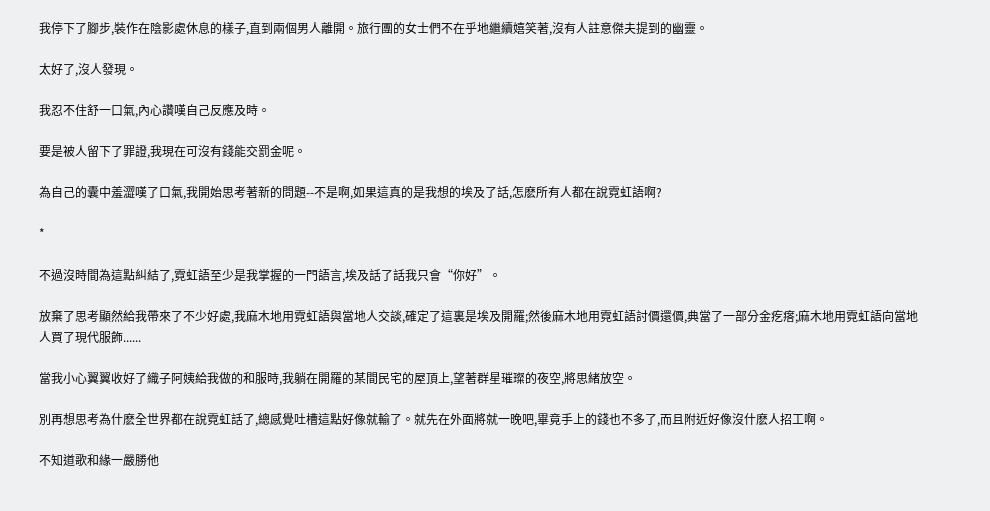我停下了腳步,裝作在陰影處休息的樣子,直到兩個男人離開。旅行團的女士們不在乎地繼續嬉笑著,沒有人註意傑夫提到的幽靈。

太好了,沒人發現。

我忍不住舒一口氣,內心讚嘆自己反應及時。

要是被人留下了罪證,我現在可沒有錢能交罰金呢。

為自己的囊中羞澀嘆了口氣,我開始思考著新的問題--不是啊,如果這真的是我想的埃及了話,怎麽所有人都在說霓虹語啊?

*

不過沒時間為這點糾結了,霓虹語至少是我掌握的一門語言,埃及話了話我只會“你好”。

放棄了思考顯然給我帶來了不少好處,我麻木地用霓虹語與當地人交談,確定了這裏是埃及開羅;然後麻木地用霓虹語討價還價,典當了一部分金疙瘩;麻木地用霓虹語向當地人買了現代服飾......

當我小心翼翼收好了織子阿姨給我做的和服時,我躺在開羅的某間民宅的屋頂上,望著群星璀璨的夜空,將思緒放空。

別再想思考為什麽全世界都在說霓虹話了,總感覺吐槽這點好像就輸了。就先在外面將就一晚吧,畢竟手上的錢也不多了,而且附近好像沒什麽人招工啊。

不知道歌和緣一嚴勝他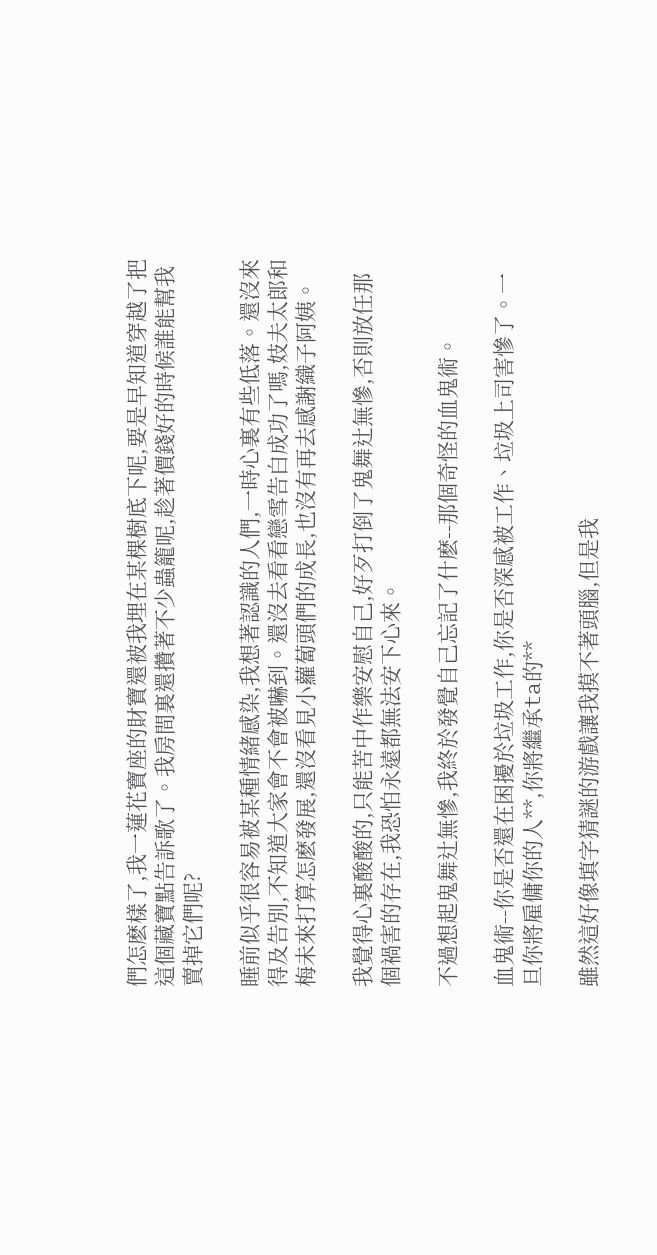們怎麽樣了,我一蓮花寶座的財寶還被我埋在某棵樹底下呢,要是早知道穿越了把這個藏寶點告訴歌了。我房間裏還攢著不少蟲籠呢,趁著價錢好的時候誰能幫我賣掉它們呢?

睡前似乎很容易被某種情緒感染,我想著認識的人們,一時心裏有些低落。還沒來得及告別,不知道大家會不會被嚇到。還沒去看看戀雪告白成功了嗎,妓夫太郎和梅未來打算怎麽發展,還沒看見小蘿蔔頭們的成長,也沒有再去感謝織子阿姨。

我覺得心裏酸酸的,只能苦中作樂安慰自己,好歹打倒了鬼舞辻無慘,否則放任那個禍害的存在,我恐怕永遠都無法安下心來。

不過想起鬼舞辻無慘,我終於發覺自己忘記了什麽--那個奇怪的血鬼術。

血鬼術--你是否還在困擾於垃圾工作,你是否深感被工作、垃圾上司害慘了。一旦你將雇傭你的人**,你將繼承ta的**

雖然這好像填字猜謎的游戲讓我摸不著頭腦,但是我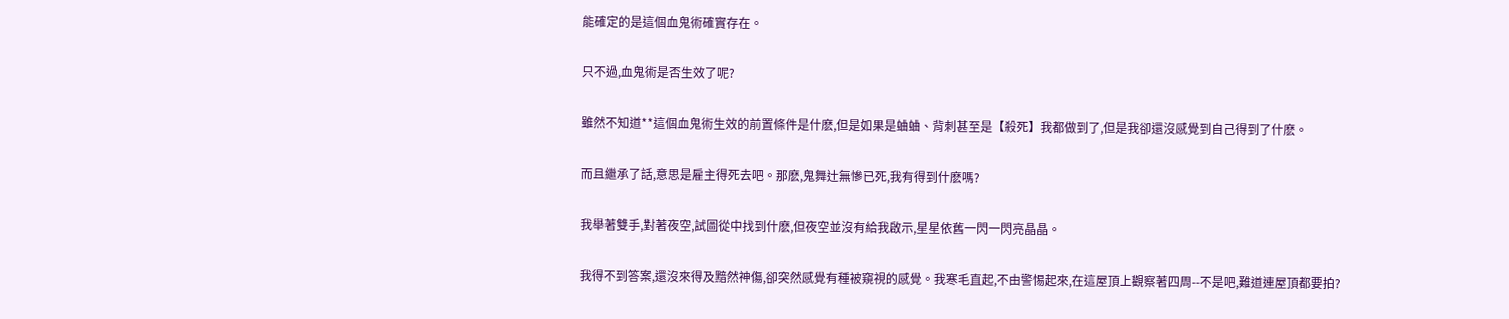能確定的是這個血鬼術確實存在。

只不過,血鬼術是否生效了呢?

雖然不知道**這個血鬼術生效的前置條件是什麽,但是如果是蛐蛐、背刺甚至是【殺死】我都做到了,但是我卻還沒感覺到自己得到了什麽。

而且繼承了話,意思是雇主得死去吧。那麽,鬼舞辻無慘已死,我有得到什麽嗎?

我舉著雙手,對著夜空,試圖從中找到什麽,但夜空並沒有給我啟示,星星依舊一閃一閃亮晶晶。

我得不到答案,還沒來得及黯然神傷,卻突然感覺有種被窺視的感覺。我寒毛直起,不由警惕起來,在這屋頂上觀察著四周--不是吧,難道連屋頂都要拍?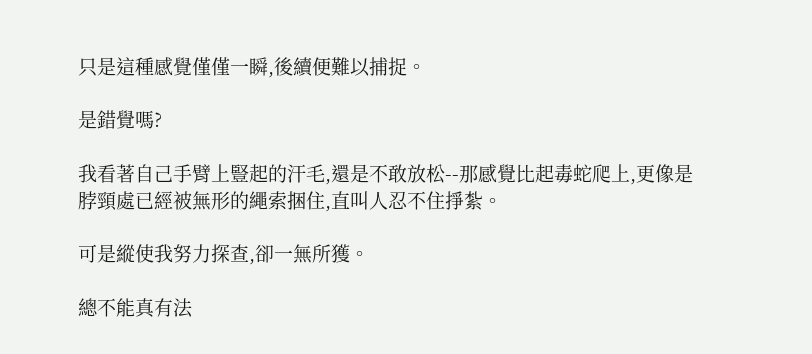只是這種感覺僅僅一瞬,後續便難以捕捉。

是錯覺嗎?

我看著自己手臂上豎起的汗毛,還是不敢放松--那感覺比起毒蛇爬上,更像是脖頸處已經被無形的繩索捆住,直叫人忍不住掙紮。

可是縱使我努力探查,卻一無所獲。

總不能真有法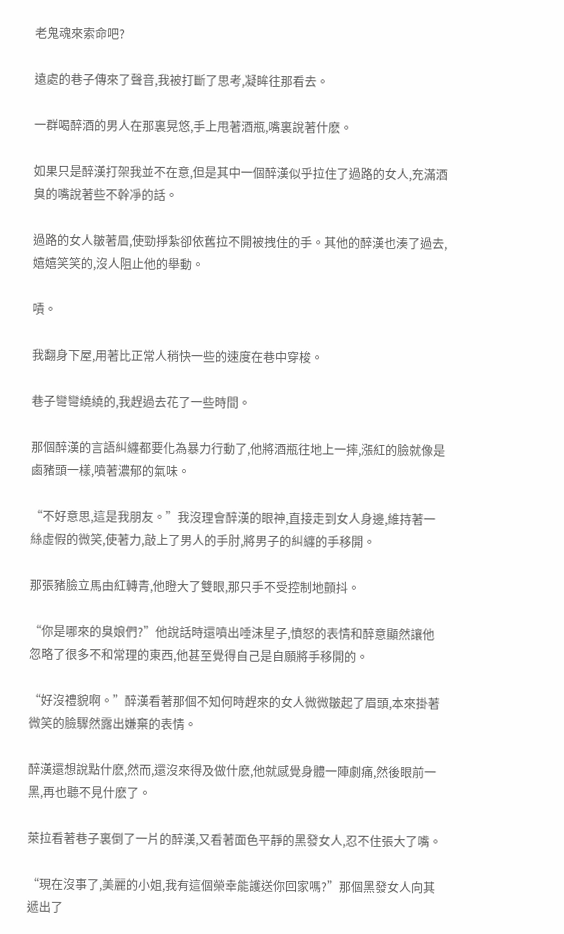老鬼魂來索命吧?

遠處的巷子傳來了聲音,我被打斷了思考,凝眸往那看去。

一群喝醉酒的男人在那裏晃悠,手上甩著酒瓶,嘴裏說著什麽。

如果只是醉漢打架我並不在意,但是其中一個醉漢似乎拉住了過路的女人,充滿酒臭的嘴說著些不幹凈的話。

過路的女人皺著眉,使勁掙紮卻依舊拉不開被拽住的手。其他的醉漢也湊了過去,嬉嬉笑笑的,沒人阻止他的舉動。

嘖。

我翻身下屋,用著比正常人稍快一些的速度在巷中穿梭。

巷子彎彎繞繞的,我趕過去花了一些時間。

那個醉漢的言語糾纏都要化為暴力行動了,他將酒瓶往地上一摔,漲紅的臉就像是鹵豬頭一樣,噴著濃郁的氣味。

“不好意思,這是我朋友。”我沒理會醉漢的眼神,直接走到女人身邊,維持著一絲虛假的微笑,使著力,敲上了男人的手肘,將男子的糾纏的手移開。

那張豬臉立馬由紅轉青,他瞪大了雙眼,那只手不受控制地顫抖。

“你是哪來的臭娘們?”他說話時還噴出唾沫星子,憤怒的表情和醉意顯然讓他忽略了很多不和常理的東西,他甚至覺得自己是自願將手移開的。

“好沒禮貌啊。”醉漢看著那個不知何時趕來的女人微微皺起了眉頭,本來掛著微笑的臉驟然露出嫌棄的表情。

醉漢還想說點什麽,然而,還沒來得及做什麽,他就感覺身體一陣劇痛,然後眼前一黑,再也聽不見什麽了。

萊拉看著巷子裏倒了一片的醉漢,又看著面色平靜的黑發女人,忍不住張大了嘴。

“現在沒事了,美麗的小姐,我有這個榮幸能護送你回家嗎?”那個黑發女人向其遞出了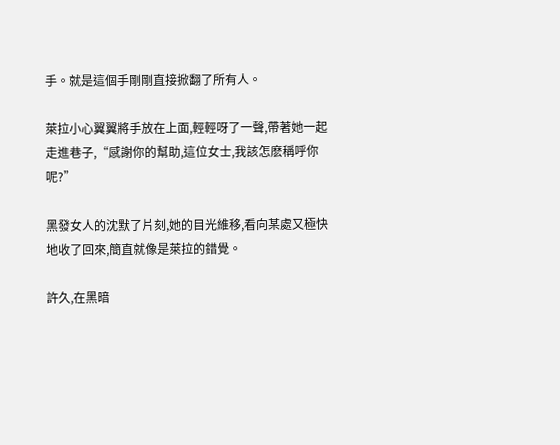手。就是這個手剛剛直接掀翻了所有人。

萊拉小心翼翼將手放在上面,輕輕呀了一聲,帶著她一起走進巷子,“感謝你的幫助,這位女士,我該怎麽稱呼你呢?”

黑發女人的沈默了片刻,她的目光維移,看向某處又極快地收了回來,簡直就像是萊拉的錯覺。

許久,在黑暗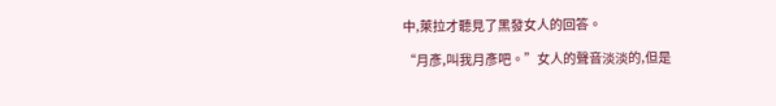中,萊拉才聽見了黑發女人的回答。

“月彥,叫我月彥吧。”女人的聲音淡淡的,但是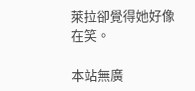萊拉卻覺得她好像在笑。

本站無廣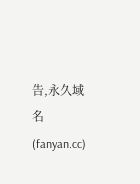告,永久域名(fanyan.cc)